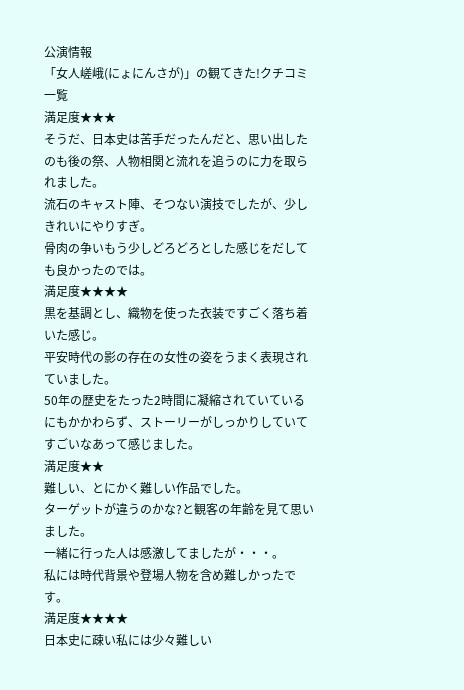公演情報
「女人嵯峨(にょにんさが)」の観てきた!クチコミ一覧
満足度★★★
そうだ、日本史は苦手だったんだと、思い出したのも後の祭、人物相関と流れを追うのに力を取られました。
流石のキャスト陣、そつない演技でしたが、少しきれいにやりすぎ。
骨肉の争いもう少しどろどろとした感じをだしても良かったのでは。
満足度★★★★
黒を基調とし、織物を使った衣装ですごく落ち着いた感じ。
平安時代の影の存在の女性の姿をうまく表現されていました。
50年の歴史をたった2時間に凝縮されていているにもかかわらず、ストーリーがしっかりしていてすごいなあって感じました。
満足度★★
難しい、とにかく難しい作品でした。
ターゲットが違うのかな?と観客の年齢を見て思いました。
一緒に行った人は感激してましたが・・・。
私には時代背景や登場人物を含め難しかったです。
満足度★★★★
日本史に疎い私には少々難しい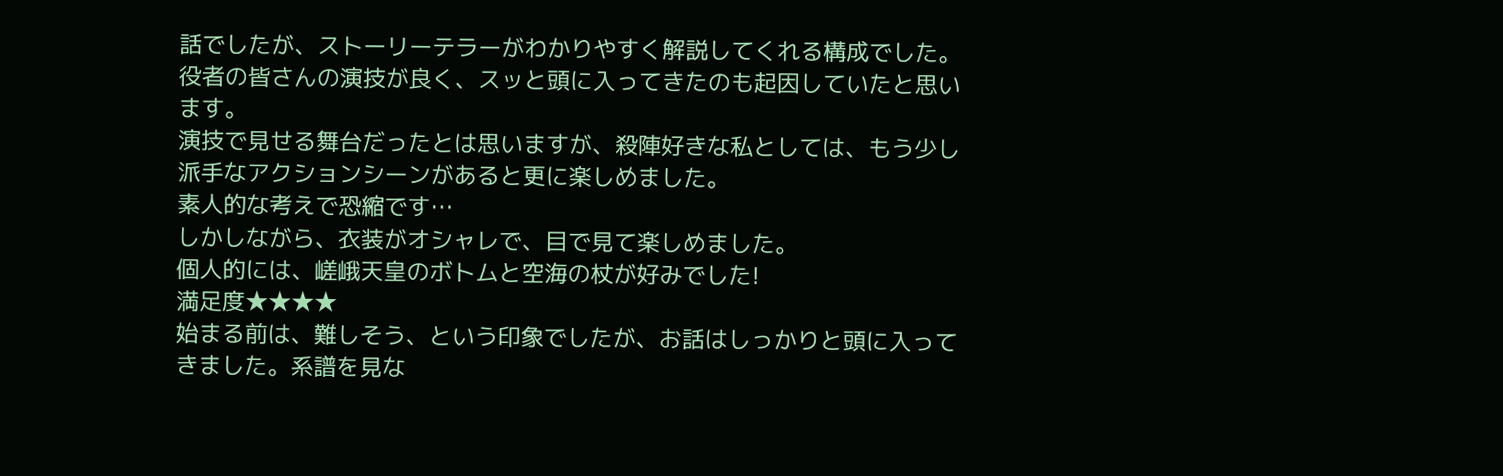話でしたが、ストーリーテラーがわかりやすく解説してくれる構成でした。
役者の皆さんの演技が良く、スッと頭に入ってきたのも起因していたと思います。
演技で見せる舞台だったとは思いますが、殺陣好きな私としては、もう少し派手なアクションシーンがあると更に楽しめました。
素人的な考えで恐縮です…
しかしながら、衣装がオシャレで、目で見て楽しめました。
個人的には、嵯峨天皇のボトムと空海の杖が好みでした!
満足度★★★★
始まる前は、難しそう、という印象でしたが、お話はしっかりと頭に入ってきました。系譜を見な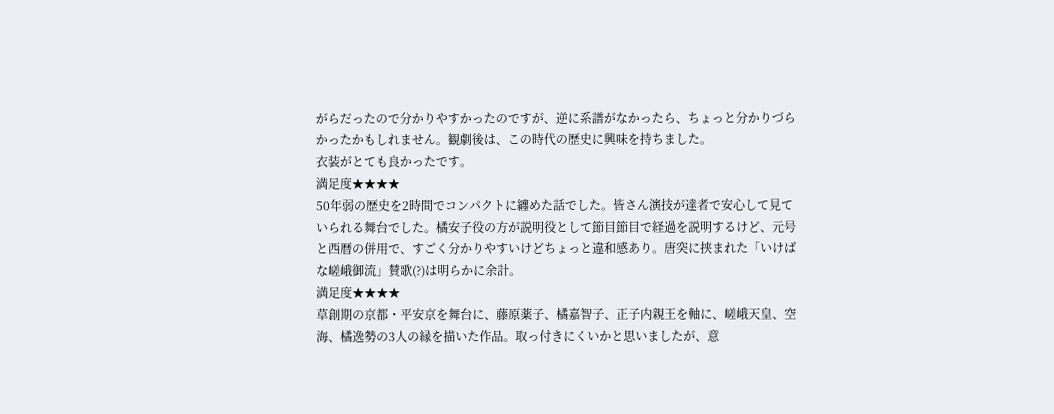がらだったので分かりやすかったのですが、逆に系譜がなかったら、ちょっと分かりづらかったかもしれません。観劇後は、この時代の歴史に興味を持ちました。
衣装がとても良かったです。
満足度★★★★
50年弱の歴史を2時間でコンパクトに纏めた話でした。皆さん演技が達者で安心して見ていられる舞台でした。橘安子役の方が説明役として節目節目で経過を説明するけど、元号と西暦の併用で、すごく分かりやすいけどちょっと違和感あり。唐突に挟まれた「いけばな嵯峨御流」賛歌(?)は明らかに余計。
満足度★★★★
草創期の京都・平安京を舞台に、藤原薬子、橘嘉智子、正子内親王を軸に、嵯峨天皇、空海、橘逸勢の3人の縁を描いた作品。取っ付きにくいかと思いましたが、意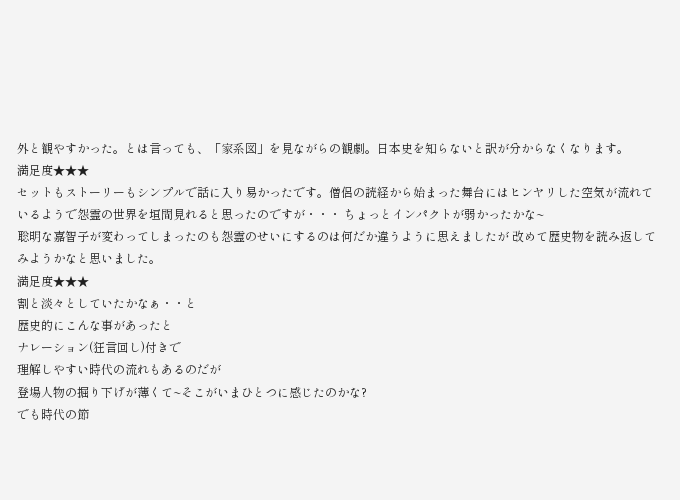外と観やすかった。とは言っても、「家系図」を見ながらの観劇。日本史を知らないと訳が分からなくなります。
満足度★★★
セットもストーリーもシンプルで話に入り易かったです。僧侶の読経から始まった舞台にはヒンヤリした空気が流れているようで怨霊の世界を垣間見れると思ったのですが・・・ ちょっとインパクトが弱かったかな~
聡明な嘉智子が変わってしまったのも怨霊のせいにするのは何だか違うように思えましたが 改めて歴史物を読み返してみようかなと思いました。
満足度★★★
割と淡々としていたかなぁ・・と
歴史的にこんな事があったと
ナレーション(狂言回し)付きで
理解しやすい時代の流れもあるのだが
登場人物の掘り下げが薄くて~そこがいまひとつに感じたのかな?
でも時代の節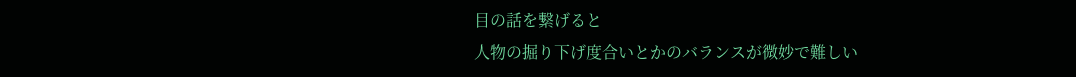目の話を繋げると
人物の掘り下げ度合いとかのバランスが微妙で難しい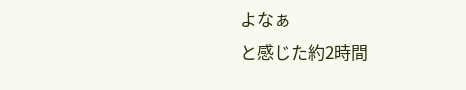よなぁ
と感じた約2時間